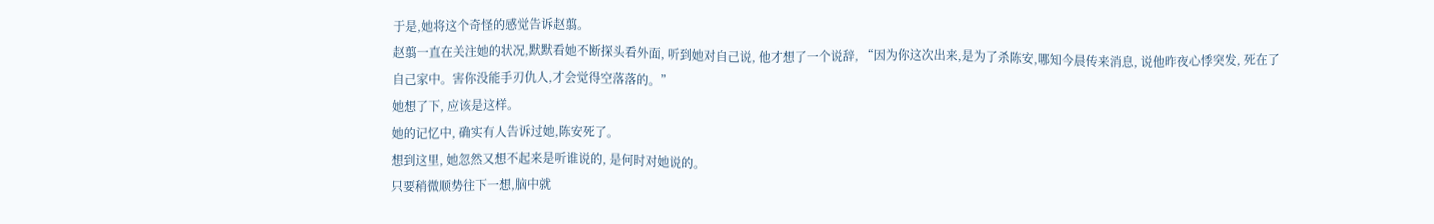于是,她将这个奇怪的感觉告诉赵翦。
赵翦一直在关注她的状况,默默看她不断探头看外面, 听到她对自己说, 他才想了一个说辞, “因为你这次出来,是为了杀陈安,哪知今晨传来消息, 说他昨夜心悸突发, 死在了自己家中。害你没能手刃仇人,才会觉得空落落的。”
她想了下, 应该是这样。
她的记忆中, 确实有人告诉过她,陈安死了。
想到这里, 她忽然又想不起来是听谁说的, 是何时对她说的。
只要稍微顺势往下一想,脑中就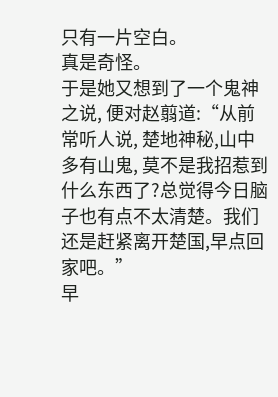只有一片空白。
真是奇怪。
于是她又想到了一个鬼神之说, 便对赵翦道:“从前常听人说, 楚地神秘,山中多有山鬼, 莫不是我招惹到什么东西了?总觉得今日脑子也有点不太清楚。我们还是赶紧离开楚国,早点回家吧。”
早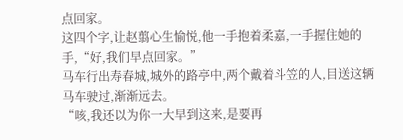点回家。
这四个字,让赵翦心生愉悦,他一手抱着柔嘉,一手握住她的手,“好,我们早点回家。”
马车行出寿春城,城外的路亭中,两个戴着斗笠的人,目送这辆马车驶过,渐渐远去。
“咳,我还以为你一大早到这来,是要再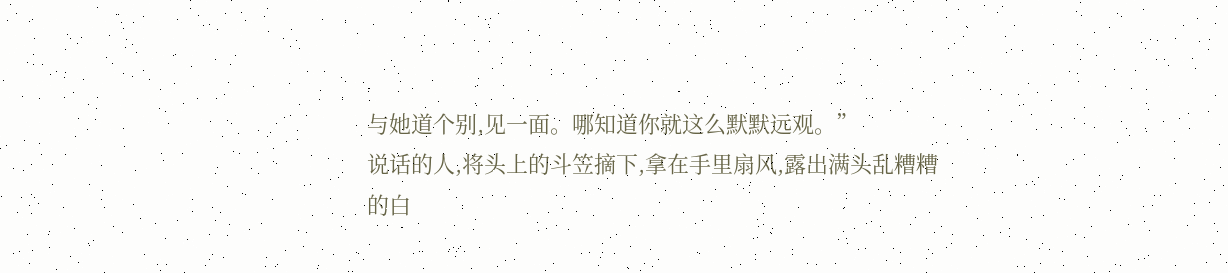与她道个别,见一面。哪知道你就这么默默远观。”
说话的人,将头上的斗笠摘下,拿在手里扇风,露出满头乱糟糟的白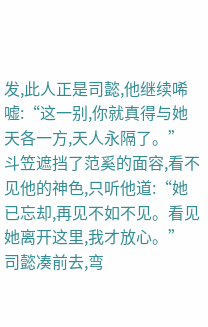发,此人正是司懿,他继续唏嘘:“这一别,你就真得与她天各一方,天人永隔了。”
斗笠遮挡了范奚的面容,看不见他的神色,只听他道:“她已忘却,再见不如不见。看见她离开这里,我才放心。”
司懿凑前去,弯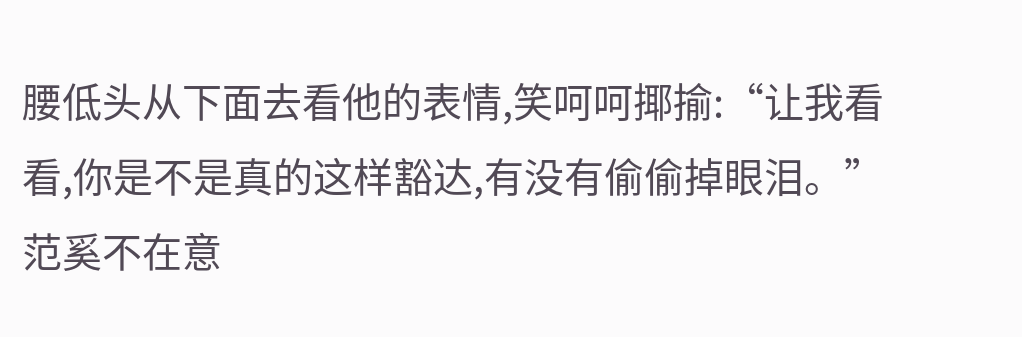腰低头从下面去看他的表情,笑呵呵揶揄:“让我看看,你是不是真的这样豁达,有没有偷偷掉眼泪。”
范奚不在意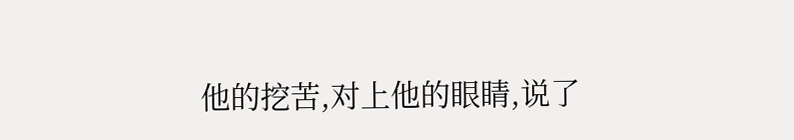他的挖苦,对上他的眼睛,说了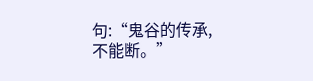句:“鬼谷的传承,不能断。”